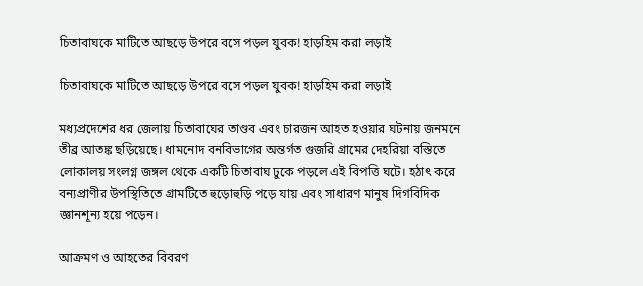চিতাবাঘকে মাটিতে আছড়ে উপরে বসে পড়ল যুবক! হাড়হিম করা লড়াই

চিতাবাঘকে মাটিতে আছড়ে উপরে বসে পড়ল যুবক! হাড়হিম করা লড়াই

মধ্যপ্রদেশের ধর জেলায় চিতাবাঘের তাণ্ডব এবং চারজন আহত হওয়ার ঘটনায় জনমনে তীব্র আতঙ্ক ছড়িয়েছে। ধামনোদ বনবিভাগের অন্তর্গত গুজরি গ্রামের দেহরিয়া বস্তিতে লোকালয় সংলগ্ন জঙ্গল থেকে একটি চিতাবাঘ ঢুকে পড়লে এই বিপত্তি ঘটে। হঠাৎ করে বন্যপ্রাণীর উপস্থিতিতে গ্রামটিতে হুড়োহুড়ি পড়ে যায় এবং সাধারণ মানুষ দিগবিদিক জ্ঞানশূন্য হয়ে পড়েন।

আক্রমণ ও আহতের বিবরণ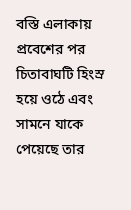বস্তি এলাকায় প্রবেশের পর চিতাবাঘটি হিংস্র হয়ে ওঠে এবং সামনে যাকে পেয়েছে তার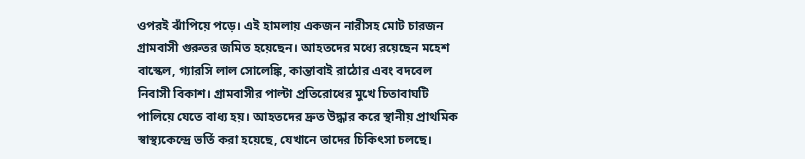ওপরই ঝাঁপিয়ে পড়ে। এই হামলায় একজন নারীসহ মোট চারজন গ্রামবাসী গুরুতর জমিত হয়েছেন। আহতদের মধ্যে রয়েছেন মহেশ বাস্কেল, গ্যারসি লাল সোলেঙ্কি, কান্তাবাই রাঠোর এবং বদবেল নিবাসী বিকাশ। গ্রামবাসীর পাল্টা প্রতিরোধের মুখে চিতাবাঘটি পালিয়ে যেতে বাধ্য হয়। আহতদের দ্রুত উদ্ধার করে স্থানীয় প্রাথমিক স্বাস্থ্যকেন্দ্রে ভর্তি করা হয়েছে, যেখানে তাদের চিকিৎসা চলছে।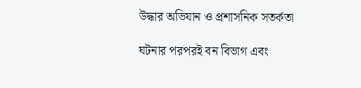উদ্ধার অভিযান ও প্রশাসনিক সতর্কতা

ঘটনার পরপরই বন বিভাগ এবং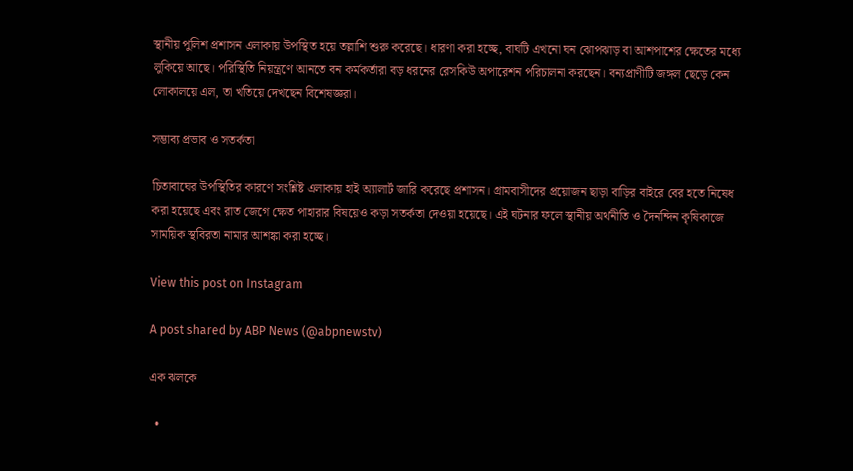স্থানীয় পুলিশ প্রশাসন এলাকায় উপস্থিত হয়ে তল্লাশি শুরু করেছে। ধারণা করা হচ্ছে, বাঘটি এখনো ঘন ঝোপঝাড় বা আশপাশের ক্ষেতের মধ্যে লুকিয়ে আছে। পরিস্থিতি নিয়ন্ত্রণে আনতে বন কর্মকর্তারা বড় ধরনের রেসকিউ অপারেশন পরিচালনা করছেন। বন্যপ্রাণীটি জঙ্গল ছেড়ে কেন লোকালয়ে এল, তা খতিয়ে দেখছেন বিশেষজ্ঞরা।

সম্ভাব্য প্রভাব ও সতর্কতা

চিতাবাঘের উপস্থিতির কারণে সংশ্লিষ্ট এলাকায় হাই অ্যালার্ট জারি করেছে প্রশাসন। গ্রামবাসীদের প্রয়োজন ছাড়া বাড়ির বাইরে বের হতে নিষেধ করা হয়েছে এবং রাত জেগে ক্ষেত পাহারার বিষয়েও কড়া সতর্কতা দেওয়া হয়েছে। এই ঘটনার ফলে স্থানীয় অর্থনীতি ও দৈনন্দিন কৃষিকাজে সাময়িক স্থবিরতা নামার আশঙ্কা করা হচ্ছে।

View this post on Instagram

A post shared by ABP News (@abpnewstv)

এক ঝলকে

  •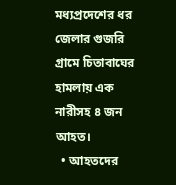মধ্যপ্রদেশের ধর জেলার গুজরি গ্রামে চিতাবাঘের হামলায় এক নারীসহ ৪ জন আহত।
  • আহতদের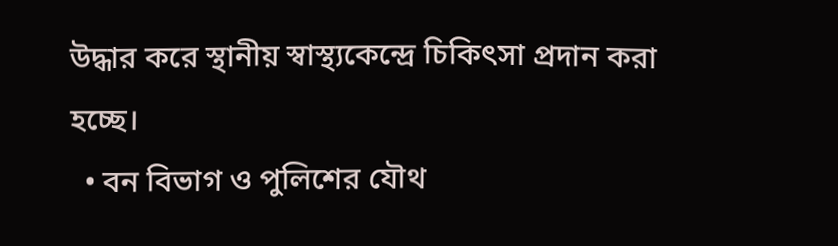উদ্ধার করে স্থানীয় স্বাস্থ্যকেন্দ্রে চিকিৎসা প্রদান করা হচ্ছে।
  • বন বিভাগ ও পুলিশের যৌথ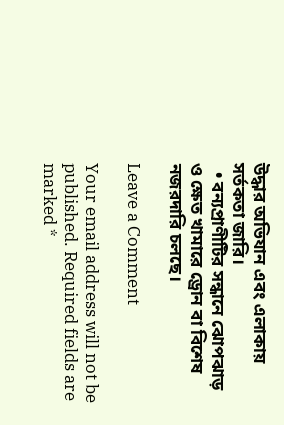উদ্ধার অভিযান এবং এলাকায় সর্তকতা জারি।
  • বন্যপ্রাণীটির সন্ধানে ঝোপঝাড় ও ক্ষেত খামারে ড্রোন বা বিশেষ নজরদারি চলছে।

Leave a Comment

Your email address will not be published. Required fields are marked *